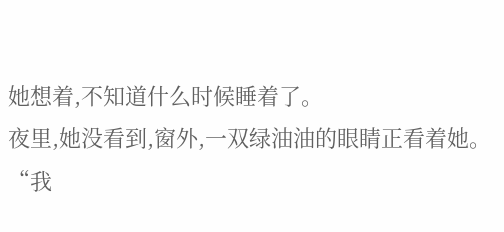她想着,不知道什么时候睡着了。
夜里,她没看到,窗外,一双绿油油的眼睛正看着她。
“我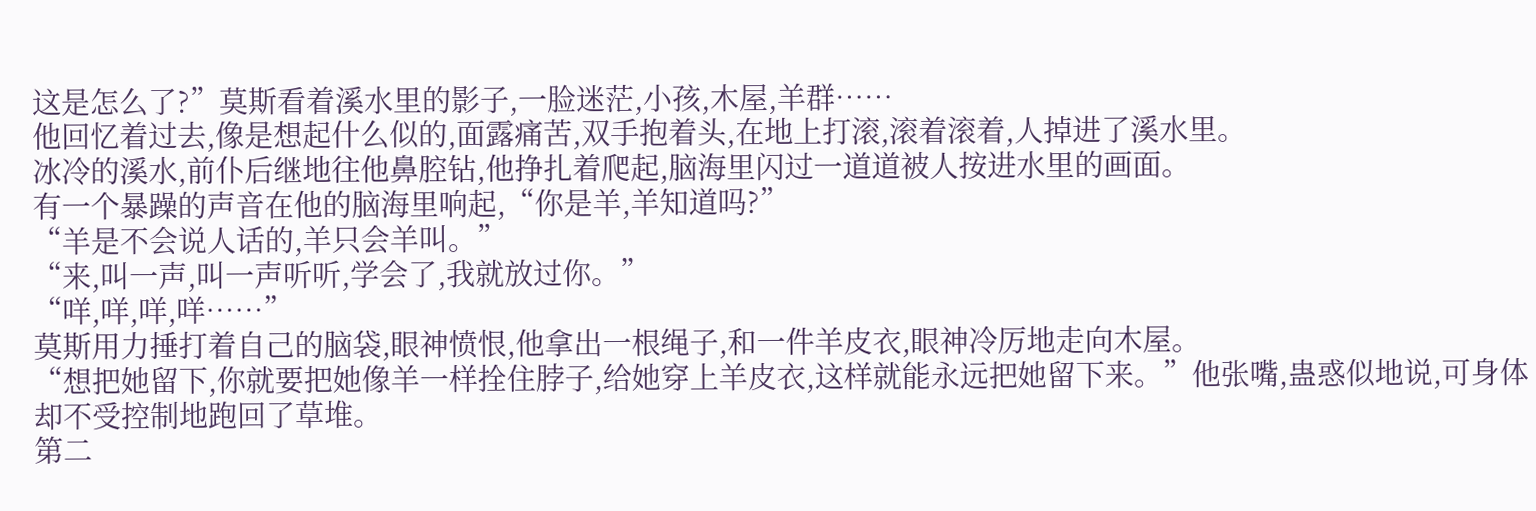这是怎么了?”莫斯看着溪水里的影子,一脸迷茫,小孩,木屋,羊群……
他回忆着过去,像是想起什么似的,面露痛苦,双手抱着头,在地上打滚,滚着滚着,人掉进了溪水里。
冰冷的溪水,前仆后继地往他鼻腔钻,他挣扎着爬起,脑海里闪过一道道被人按进水里的画面。
有一个暴躁的声音在他的脑海里响起,“你是羊,羊知道吗?”
“羊是不会说人话的,羊只会羊叫。”
“来,叫一声,叫一声听听,学会了,我就放过你。”
“咩,咩,咩,咩……”
莫斯用力捶打着自己的脑袋,眼神愤恨,他拿出一根绳子,和一件羊皮衣,眼神冷厉地走向木屋。
“想把她留下,你就要把她像羊一样拴住脖子,给她穿上羊皮衣,这样就能永远把她留下来。”他张嘴,蛊惑似地说,可身体却不受控制地跑回了草堆。
第二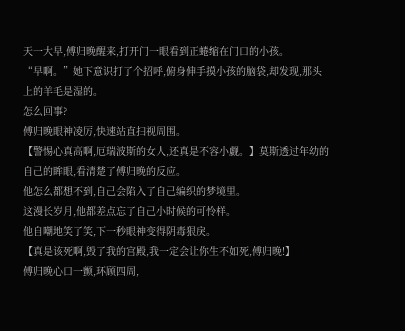天一大早,傅归晚醒来,打开门一眼看到正蜷缩在门口的小孩。
“早啊。”她下意识打了个招呼,俯身伸手摸小孩的脑袋,却发现,那头上的羊毛是湿的。
怎么回事?
傅归晚眼神凌厉,快速站直扫视周围。
【警惕心真高啊,厄瑞波斯的女人,还真是不容小觑。】莫斯透过年幼的自己的眸眼,看清楚了傅归晚的反应。
他怎么都想不到,自己会陷入了自己编织的梦境里。
这漫长岁月,他都差点忘了自己小时候的可怜样。
他自嘲地笑了笑,下一秒眼神变得阴毒狠戾。
【真是该死啊,毁了我的宫殿,我一定会让你生不如死,傅归晚!】
傅归晚心口一颤,环顾四周,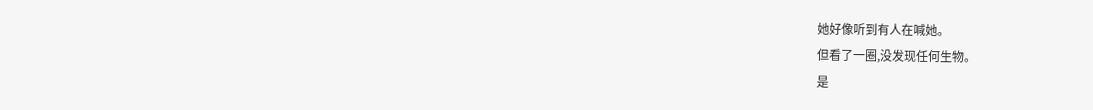她好像听到有人在喊她。
但看了一圈,没发现任何生物。
是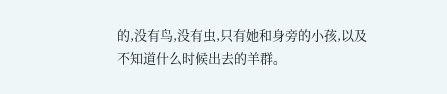的,没有鸟,没有虫,只有她和身旁的小孩,以及不知道什么时候出去的羊群。